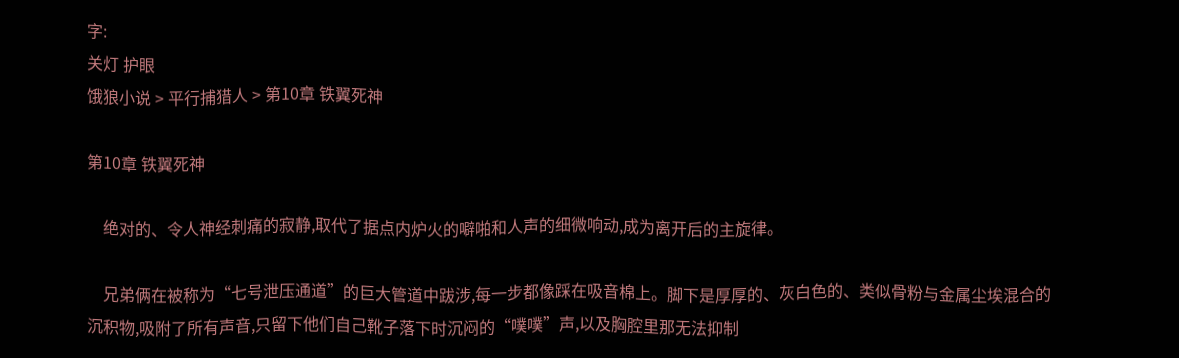字:
关灯 护眼
饿狼小说 > 平行捕猎人 > 第10章 铁翼死神

第10章 铁翼死神

    绝对的、令人神经刺痛的寂静,取代了据点内炉火的噼啪和人声的细微响动,成为离开后的主旋律。

    兄弟俩在被称为“七号泄压通道”的巨大管道中跋涉,每一步都像踩在吸音棉上。脚下是厚厚的、灰白色的、类似骨粉与金属尘埃混合的沉积物,吸附了所有声音,只留下他们自己靴子落下时沉闷的“噗噗”声,以及胸腔里那无法抑制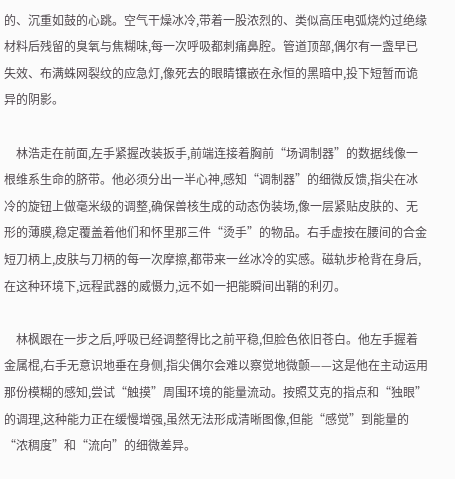的、沉重如鼓的心跳。空气干燥冰冷,带着一股浓烈的、类似高压电弧烧灼过绝缘材料后残留的臭氧与焦糊味,每一次呼吸都刺痛鼻腔。管道顶部,偶尔有一盏早已失效、布满蛛网裂纹的应急灯,像死去的眼睛镶嵌在永恒的黑暗中,投下短暂而诡异的阴影。

    林浩走在前面,左手紧握改装扳手,前端连接着胸前“场调制器”的数据线像一根维系生命的脐带。他必须分出一半心神,感知“调制器”的细微反馈,指尖在冰冷的旋钮上做毫米级的调整,确保兽核生成的动态伪装场,像一层紧贴皮肤的、无形的薄膜,稳定覆盖着他们和怀里那三件“烫手”的物品。右手虚按在腰间的合金短刀柄上,皮肤与刀柄的每一次摩擦,都带来一丝冰冷的实感。磁轨步枪背在身后,在这种环境下,远程武器的威慑力,远不如一把能瞬间出鞘的利刃。

    林枫跟在一步之后,呼吸已经调整得比之前平稳,但脸色依旧苍白。他左手握着金属棍,右手无意识地垂在身侧,指尖偶尔会难以察觉地微颤——这是他在主动运用那份模糊的感知,尝试“触摸”周围环境的能量流动。按照艾克的指点和“独眼”的调理,这种能力正在缓慢增强,虽然无法形成清晰图像,但能“感觉”到能量的“浓稠度”和“流向”的细微差异。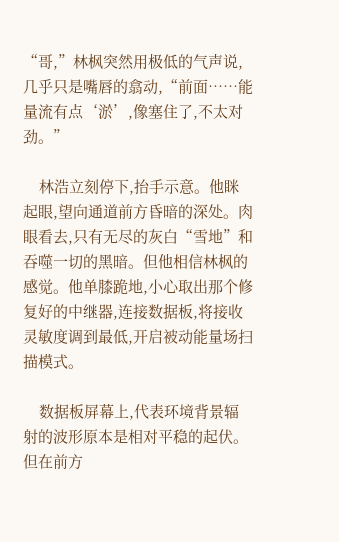“哥,”林枫突然用极低的气声说,几乎只是嘴唇的翕动,“前面……能量流有点‘淤’,像塞住了,不太对劲。”

    林浩立刻停下,抬手示意。他眯起眼,望向通道前方昏暗的深处。肉眼看去,只有无尽的灰白“雪地”和吞噬一切的黑暗。但他相信林枫的感觉。他单膝跪地,小心取出那个修复好的中继器,连接数据板,将接收灵敏度调到最低,开启被动能量场扫描模式。

    数据板屏幕上,代表环境背景辐射的波形原本是相对平稳的起伏。但在前方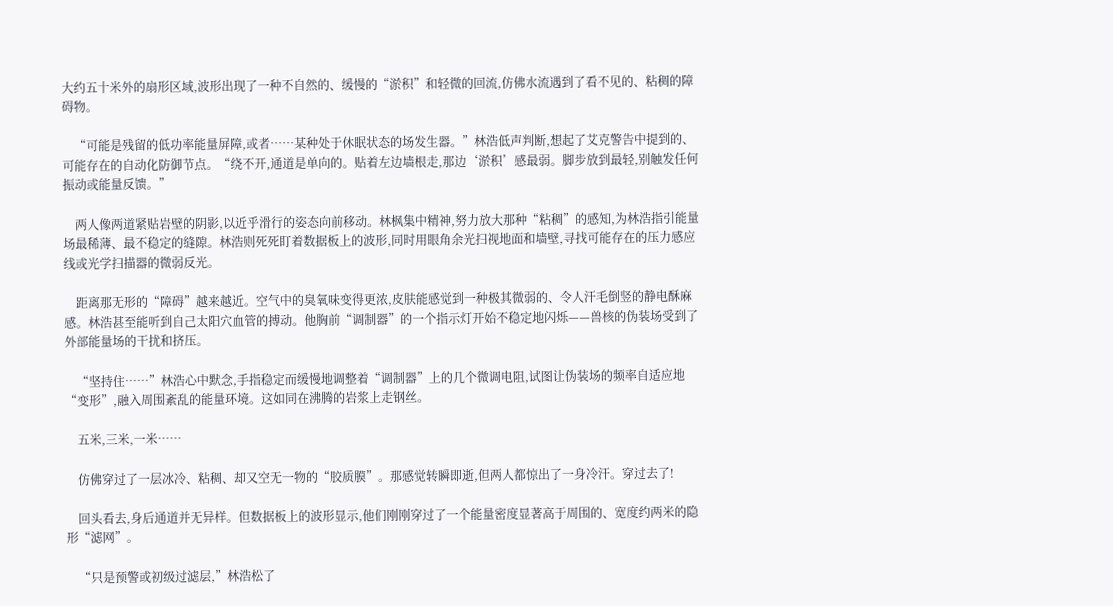大约五十米外的扇形区域,波形出现了一种不自然的、缓慢的“淤积”和轻微的回流,仿佛水流遇到了看不见的、粘稠的障碍物。

    “可能是残留的低功率能量屏障,或者……某种处于休眠状态的场发生器。”林浩低声判断,想起了艾克警告中提到的、可能存在的自动化防御节点。“绕不开,通道是单向的。贴着左边墙根走,那边‘淤积’感最弱。脚步放到最轻,别触发任何振动或能量反馈。”

    两人像两道紧贴岩壁的阴影,以近乎滑行的姿态向前移动。林枫集中精神,努力放大那种“粘稠”的感知,为林浩指引能量场最稀薄、最不稳定的缝隙。林浩则死死盯着数据板上的波形,同时用眼角余光扫视地面和墙壁,寻找可能存在的压力感应线或光学扫描器的微弱反光。

    距离那无形的“障碍”越来越近。空气中的臭氧味变得更浓,皮肤能感觉到一种极其微弱的、令人汗毛倒竖的静电酥麻感。林浩甚至能听到自己太阳穴血管的搏动。他胸前“调制器”的一个指示灯开始不稳定地闪烁——兽核的伪装场受到了外部能量场的干扰和挤压。

    “坚持住……”林浩心中默念,手指稳定而缓慢地调整着“调制器”上的几个微调电阻,试图让伪装场的频率自适应地“变形”,融入周围紊乱的能量环境。这如同在沸腾的岩浆上走钢丝。

    五米,三米,一米……

    仿佛穿过了一层冰冷、粘稠、却又空无一物的“胶质膜”。那感觉转瞬即逝,但两人都惊出了一身冷汗。穿过去了!

    回头看去,身后通道并无异样。但数据板上的波形显示,他们刚刚穿过了一个能量密度显著高于周围的、宽度约两米的隐形“滤网”。

    “只是预警或初级过滤层,”林浩松了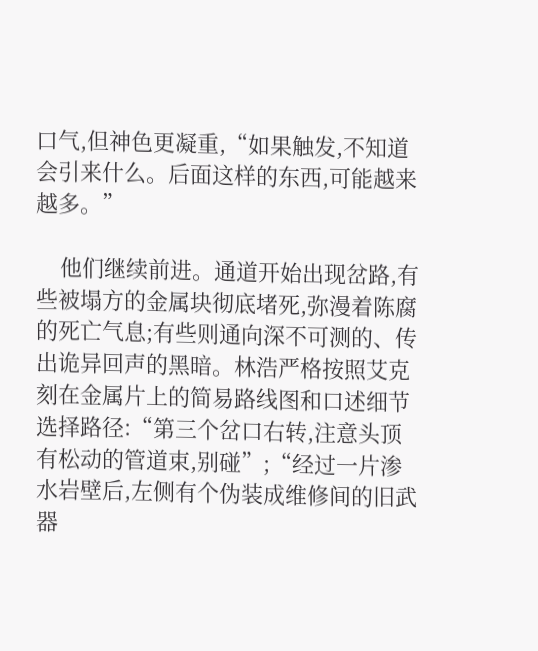口气,但神色更凝重,“如果触发,不知道会引来什么。后面这样的东西,可能越来越多。”

    他们继续前进。通道开始出现岔路,有些被塌方的金属块彻底堵死,弥漫着陈腐的死亡气息;有些则通向深不可测的、传出诡异回声的黑暗。林浩严格按照艾克刻在金属片上的简易路线图和口述细节选择路径:“第三个岔口右转,注意头顶有松动的管道束,别碰”;“经过一片渗水岩壁后,左侧有个伪装成维修间的旧武器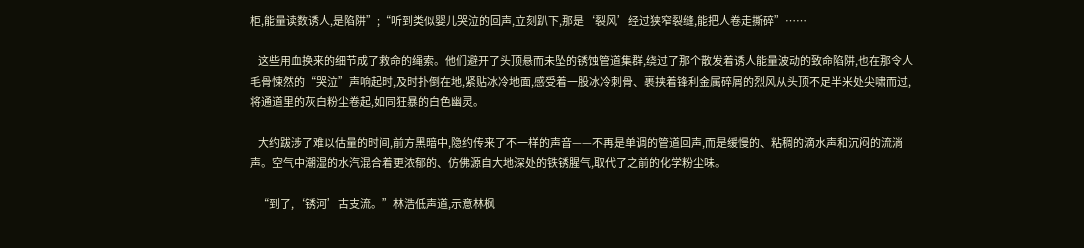柜,能量读数诱人,是陷阱”;“听到类似婴儿哭泣的回声,立刻趴下,那是‘裂风’经过狭窄裂缝,能把人卷走撕碎”……

    这些用血换来的细节成了救命的绳索。他们避开了头顶悬而未坠的锈蚀管道集群,绕过了那个散发着诱人能量波动的致命陷阱,也在那令人毛骨悚然的“哭泣”声响起时,及时扑倒在地,紧贴冰冷地面,感受着一股冰冷刺骨、裹挟着锋利金属碎屑的烈风从头顶不足半米处尖啸而过,将通道里的灰白粉尘卷起,如同狂暴的白色幽灵。

    大约跋涉了难以估量的时间,前方黑暗中,隐约传来了不一样的声音——不再是单调的管道回声,而是缓慢的、粘稠的滴水声和沉闷的流淌声。空气中潮湿的水汽混合着更浓郁的、仿佛源自大地深处的铁锈腥气,取代了之前的化学粉尘味。

    “到了,‘锈河’古支流。”林浩低声道,示意林枫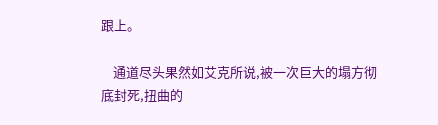跟上。

    通道尽头果然如艾克所说,被一次巨大的塌方彻底封死,扭曲的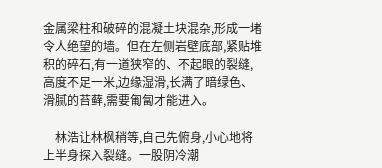金属梁柱和破碎的混凝土块混杂,形成一堵令人绝望的墙。但在左侧岩壁底部,紧贴堆积的碎石,有一道狭窄的、不起眼的裂缝,高度不足一米,边缘湿滑,长满了暗绿色、滑腻的苔藓,需要匍匐才能进入。

    林浩让林枫稍等,自己先俯身,小心地将上半身探入裂缝。一股阴冷潮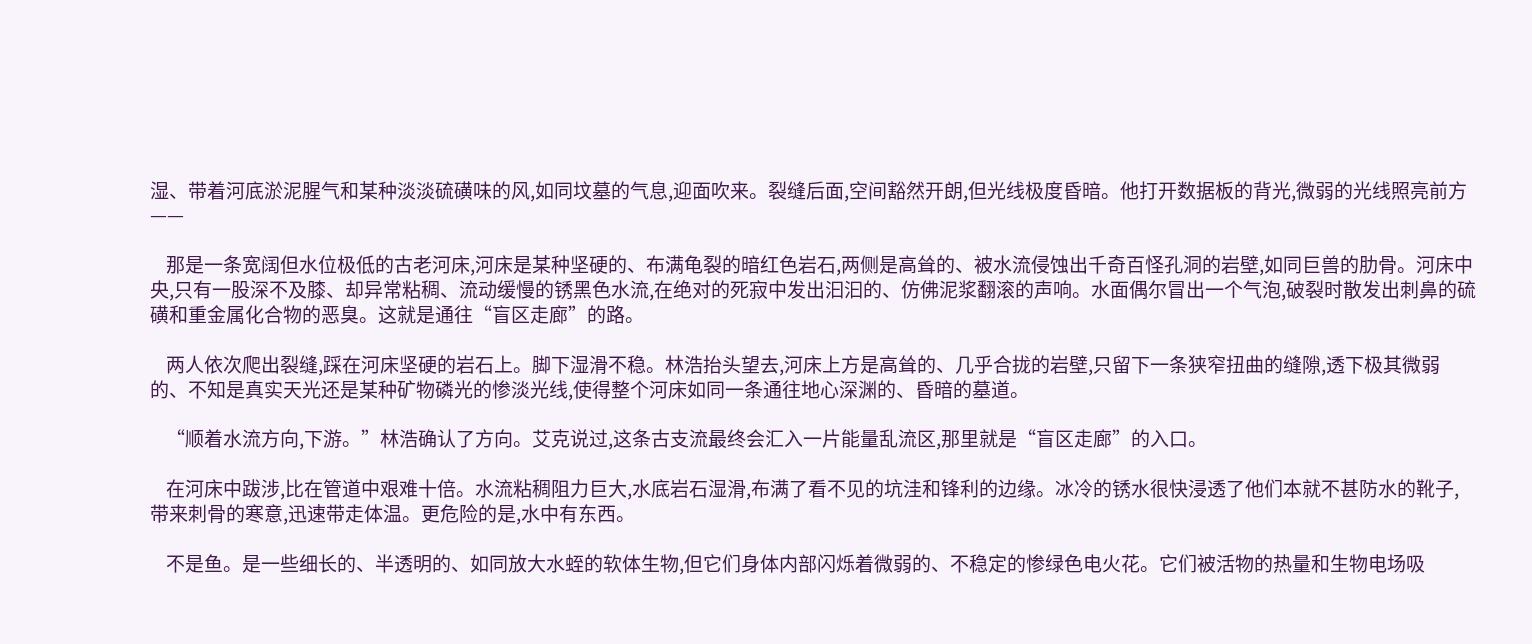湿、带着河底淤泥腥气和某种淡淡硫磺味的风,如同坟墓的气息,迎面吹来。裂缝后面,空间豁然开朗,但光线极度昏暗。他打开数据板的背光,微弱的光线照亮前方——

    那是一条宽阔但水位极低的古老河床,河床是某种坚硬的、布满龟裂的暗红色岩石,两侧是高耸的、被水流侵蚀出千奇百怪孔洞的岩壁,如同巨兽的肋骨。河床中央,只有一股深不及膝、却异常粘稠、流动缓慢的锈黑色水流,在绝对的死寂中发出汩汩的、仿佛泥浆翻滚的声响。水面偶尔冒出一个气泡,破裂时散发出刺鼻的硫磺和重金属化合物的恶臭。这就是通往“盲区走廊”的路。

    两人依次爬出裂缝,踩在河床坚硬的岩石上。脚下湿滑不稳。林浩抬头望去,河床上方是高耸的、几乎合拢的岩壁,只留下一条狭窄扭曲的缝隙,透下极其微弱的、不知是真实天光还是某种矿物磷光的惨淡光线,使得整个河床如同一条通往地心深渊的、昏暗的墓道。

    “顺着水流方向,下游。”林浩确认了方向。艾克说过,这条古支流最终会汇入一片能量乱流区,那里就是“盲区走廊”的入口。

    在河床中跋涉,比在管道中艰难十倍。水流粘稠阻力巨大,水底岩石湿滑,布满了看不见的坑洼和锋利的边缘。冰冷的锈水很快浸透了他们本就不甚防水的靴子,带来刺骨的寒意,迅速带走体温。更危险的是,水中有东西。

    不是鱼。是一些细长的、半透明的、如同放大水蛭的软体生物,但它们身体内部闪烁着微弱的、不稳定的惨绿色电火花。它们被活物的热量和生物电场吸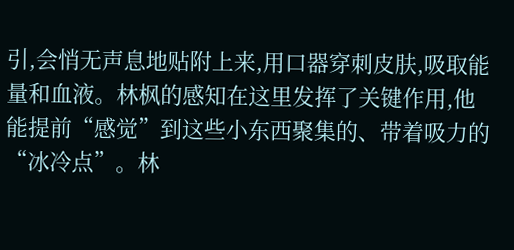引,会悄无声息地贴附上来,用口器穿刺皮肤,吸取能量和血液。林枫的感知在这里发挥了关键作用,他能提前“感觉”到这些小东西聚集的、带着吸力的“冰冷点”。林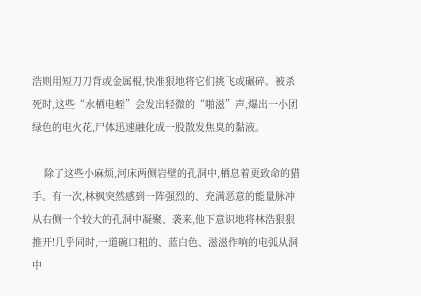浩则用短刀刀背或金属棍,快准狠地将它们挑飞或碾碎。被杀死时,这些“水栖电蛭”会发出轻微的“啪滋”声,爆出一小团绿色的电火花,尸体迅速融化成一股散发焦臭的黏液。

    除了这些小麻烦,河床两侧岩壁的孔洞中,栖息着更致命的猎手。有一次,林枫突然感到一阵强烈的、充满恶意的能量脉冲从右侧一个较大的孔洞中凝聚、袭来,他下意识地将林浩狠狠推开!几乎同时,一道碗口粗的、蓝白色、滋滋作响的电弧从洞中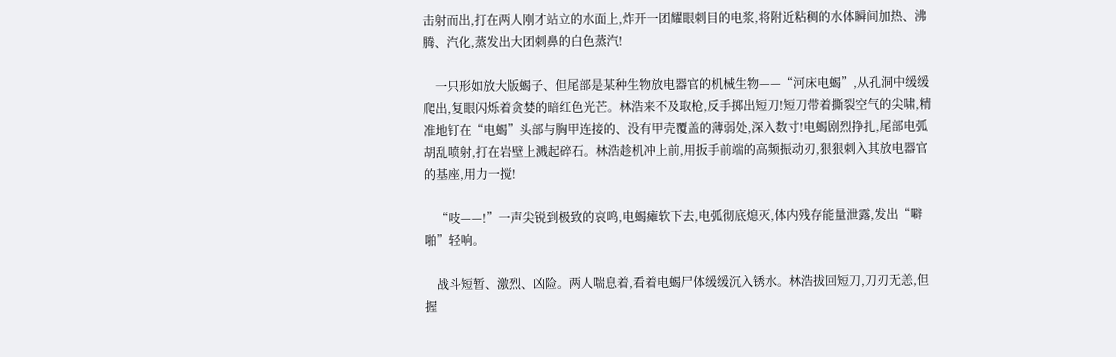击射而出,打在两人刚才站立的水面上,炸开一团耀眼刺目的电浆,将附近粘稠的水体瞬间加热、沸腾、汽化,蒸发出大团刺鼻的白色蒸汽!

    一只形如放大版蝎子、但尾部是某种生物放电器官的机械生物——“河床电蝎”,从孔洞中缓缓爬出,复眼闪烁着贪婪的暗红色光芒。林浩来不及取枪,反手掷出短刀!短刀带着撕裂空气的尖啸,精准地钉在“电蝎”头部与胸甲连接的、没有甲壳覆盖的薄弱处,深入数寸!电蝎剧烈挣扎,尾部电弧胡乱喷射,打在岩壁上溅起碎石。林浩趁机冲上前,用扳手前端的高频振动刃,狠狠刺入其放电器官的基座,用力一搅!

    “吱——!”一声尖锐到极致的哀鸣,电蝎瘫软下去,电弧彻底熄灭,体内残存能量泄露,发出“噼啪”轻响。

    战斗短暂、激烈、凶险。两人喘息着,看着电蝎尸体缓缓沉入锈水。林浩拔回短刀,刀刃无恙,但握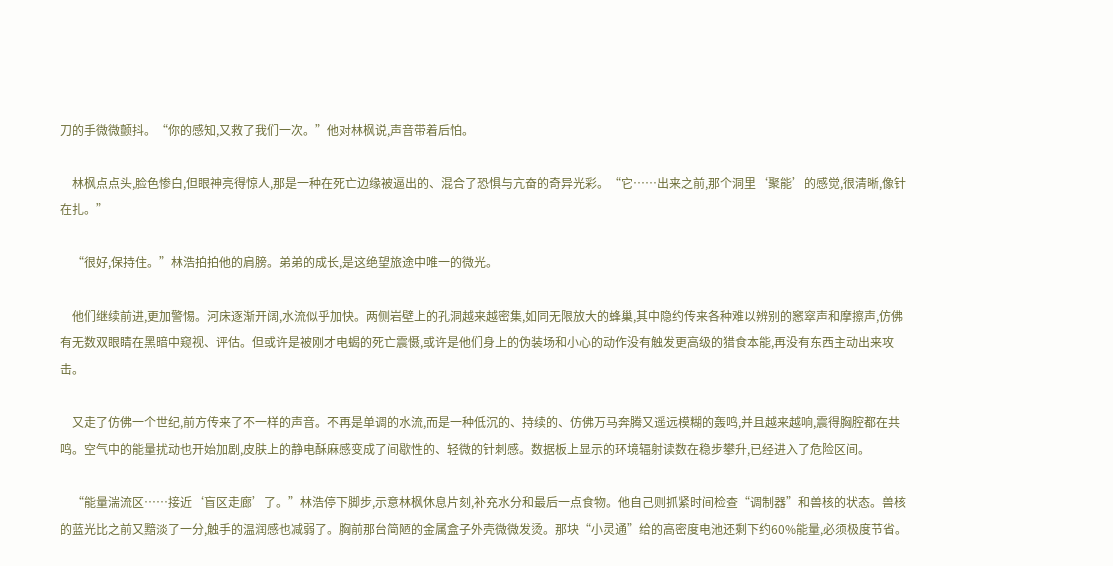刀的手微微颤抖。“你的感知,又救了我们一次。”他对林枫说,声音带着后怕。

    林枫点点头,脸色惨白,但眼神亮得惊人,那是一种在死亡边缘被逼出的、混合了恐惧与亢奋的奇异光彩。“它……出来之前,那个洞里‘聚能’的感觉,很清晰,像针在扎。”

    “很好,保持住。”林浩拍拍他的肩膀。弟弟的成长,是这绝望旅途中唯一的微光。

    他们继续前进,更加警惕。河床逐渐开阔,水流似乎加快。两侧岩壁上的孔洞越来越密集,如同无限放大的蜂巢,其中隐约传来各种难以辨别的窸窣声和摩擦声,仿佛有无数双眼睛在黑暗中窥视、评估。但或许是被刚才电蝎的死亡震慑,或许是他们身上的伪装场和小心的动作没有触发更高级的猎食本能,再没有东西主动出来攻击。

    又走了仿佛一个世纪,前方传来了不一样的声音。不再是单调的水流,而是一种低沉的、持续的、仿佛万马奔腾又遥远模糊的轰鸣,并且越来越响,震得胸腔都在共鸣。空气中的能量扰动也开始加剧,皮肤上的静电酥麻感变成了间歇性的、轻微的针刺感。数据板上显示的环境辐射读数在稳步攀升,已经进入了危险区间。

    “能量湍流区……接近‘盲区走廊’了。”林浩停下脚步,示意林枫休息片刻,补充水分和最后一点食物。他自己则抓紧时间检查“调制器”和兽核的状态。兽核的蓝光比之前又黯淡了一分,触手的温润感也减弱了。胸前那台简陋的金属盒子外壳微微发烫。那块“小灵通”给的高密度电池还剩下约60%能量,必须极度节省。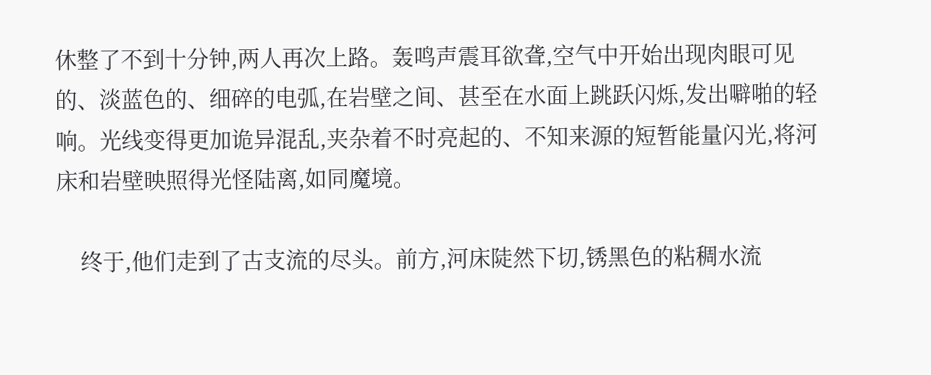休整了不到十分钟,两人再次上路。轰鸣声震耳欲聋,空气中开始出现肉眼可见的、淡蓝色的、细碎的电弧,在岩壁之间、甚至在水面上跳跃闪烁,发出噼啪的轻响。光线变得更加诡异混乱,夹杂着不时亮起的、不知来源的短暂能量闪光,将河床和岩壁映照得光怪陆离,如同魔境。

    终于,他们走到了古支流的尽头。前方,河床陡然下切,锈黑色的粘稠水流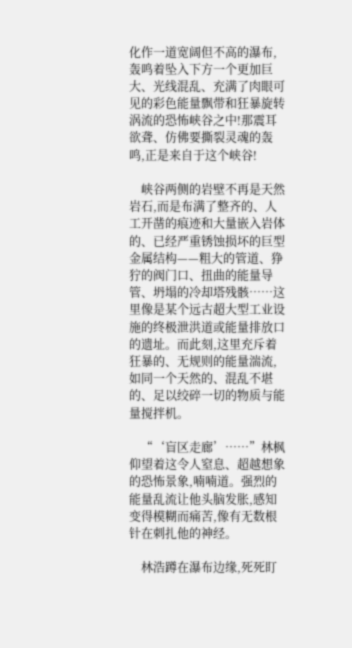化作一道宽阔但不高的瀑布,轰鸣着坠入下方一个更加巨大、光线混乱、充满了肉眼可见的彩色能量飘带和狂暴旋转涡流的恐怖峡谷之中!那震耳欲聋、仿佛要撕裂灵魂的轰鸣,正是来自于这个峡谷!

    峡谷两侧的岩壁不再是天然岩石,而是布满了整齐的、人工开凿的痕迹和大量嵌入岩体的、已经严重锈蚀损坏的巨型金属结构——粗大的管道、狰狞的阀门口、扭曲的能量导管、坍塌的冷却塔残骸……这里像是某个远古超大型工业设施的终极泄洪道或能量排放口的遗址。而此刻,这里充斥着狂暴的、无规则的能量湍流,如同一个天然的、混乱不堪的、足以绞碎一切的物质与能量搅拌机。

    “‘盲区走廊’……”林枫仰望着这令人窒息、超越想象的恐怖景象,喃喃道。强烈的能量乱流让他头脑发胀,感知变得模糊而痛苦,像有无数根针在刺扎他的神经。

    林浩蹲在瀑布边缘,死死盯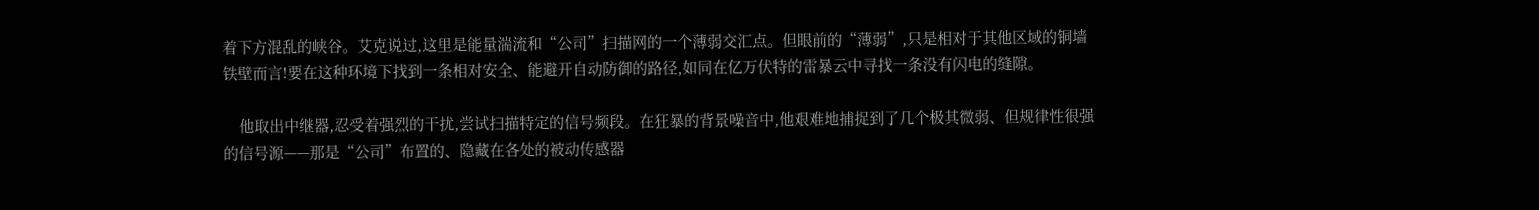着下方混乱的峡谷。艾克说过,这里是能量湍流和“公司”扫描网的一个薄弱交汇点。但眼前的“薄弱”,只是相对于其他区域的铜墙铁壁而言!要在这种环境下找到一条相对安全、能避开自动防御的路径,如同在亿万伏特的雷暴云中寻找一条没有闪电的缝隙。

    他取出中继器,忍受着强烈的干扰,尝试扫描特定的信号频段。在狂暴的背景噪音中,他艰难地捕捉到了几个极其微弱、但规律性很强的信号源——那是“公司”布置的、隐藏在各处的被动传感器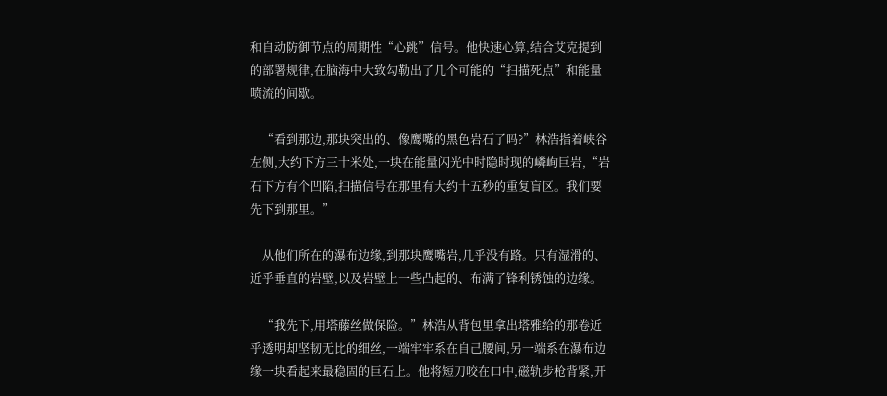和自动防御节点的周期性“心跳”信号。他快速心算,结合艾克提到的部署规律,在脑海中大致勾勒出了几个可能的“扫描死点”和能量喷流的间歇。

    “看到那边,那块突出的、像鹰嘴的黑色岩石了吗?”林浩指着峡谷左侧,大约下方三十米处,一块在能量闪光中时隐时现的嶙峋巨岩,“岩石下方有个凹陷,扫描信号在那里有大约十五秒的重复盲区。我们要先下到那里。”

    从他们所在的瀑布边缘,到那块鹰嘴岩,几乎没有路。只有湿滑的、近乎垂直的岩壁,以及岩壁上一些凸起的、布满了锋利锈蚀的边缘。

    “我先下,用塔藤丝做保险。”林浩从背包里拿出塔雅给的那卷近乎透明却坚韧无比的细丝,一端牢牢系在自己腰间,另一端系在瀑布边缘一块看起来最稳固的巨石上。他将短刀咬在口中,磁轨步枪背紧,开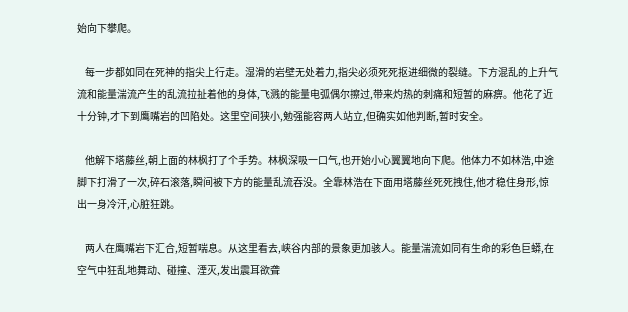始向下攀爬。

    每一步都如同在死神的指尖上行走。湿滑的岩壁无处着力,指尖必须死死抠进细微的裂缝。下方混乱的上升气流和能量湍流产生的乱流拉扯着他的身体,飞溅的能量电弧偶尔擦过,带来灼热的刺痛和短暂的麻痹。他花了近十分钟,才下到鹰嘴岩的凹陷处。这里空间狭小,勉强能容两人站立,但确实如他判断,暂时安全。

    他解下塔藤丝,朝上面的林枫打了个手势。林枫深吸一口气,也开始小心翼翼地向下爬。他体力不如林浩,中途脚下打滑了一次,碎石滚落,瞬间被下方的能量乱流吞没。全靠林浩在下面用塔藤丝死死拽住,他才稳住身形,惊出一身冷汗,心脏狂跳。

    两人在鹰嘴岩下汇合,短暂喘息。从这里看去,峡谷内部的景象更加骇人。能量湍流如同有生命的彩色巨蟒,在空气中狂乱地舞动、碰撞、湮灭,发出震耳欲聋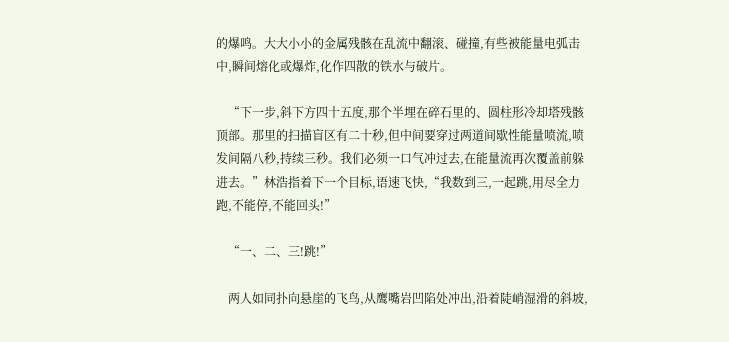的爆鸣。大大小小的金属残骸在乱流中翻滚、碰撞,有些被能量电弧击中,瞬间熔化或爆炸,化作四散的铁水与破片。

    “下一步,斜下方四十五度,那个半埋在碎石里的、圆柱形冷却塔残骸顶部。那里的扫描盲区有二十秒,但中间要穿过两道间歇性能量喷流,喷发间隔八秒,持续三秒。我们必须一口气冲过去,在能量流再次覆盖前躲进去。”林浩指着下一个目标,语速飞快,“我数到三,一起跳,用尽全力跑,不能停,不能回头!”

    “一、二、三!跳!”

    两人如同扑向悬崖的飞鸟,从鹰嘴岩凹陷处冲出,沿着陡峭湿滑的斜坡,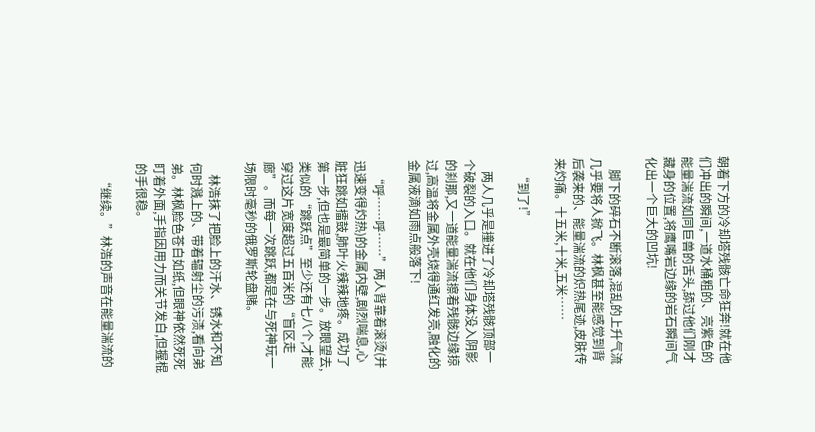朝着下方的冷却塔残骸亡命狂奔!就在他们冲出的瞬间,一道水桶粗的、亮紫色的能量湍流如同巨兽的舌头,舔过他们刚才藏身的位置,将鹰嘴岩边缘的岩石瞬间气化出一个巨大的凹坑!

    脚下的碎石不断滚落,混乱的上升气流几乎要将人掀飞。林枫甚至能感觉到背后袭来的、能量湍流的炽热尾迹,皮肤传来灼痛。十五米,十米,五米……

    “到了!”

    两人几乎是撞进了冷却塔残骸顶部一个破裂的入口。就在他们身体没入阴影的刹那,又一道能量湍流擦着残骸边缘掠过,高温将金属外壳烧得通红发亮,融化的金属液滴如雨点般落下!

    “呼……呼……”两人背靠着滚烫(并迅速变得灼热)的金属内壁,剧烈喘息,心脏狂跳如擂鼓,肺叶火辣辣地疼。成功了第一步,但也是最简单的一步。放眼望去,类似的“跳跃点”至少还有七八个,才能穿过这片宽度超过五百米的“盲区走廊”。而每一次跳跃,都是在与死神玩一场限时毫秒的俄罗斯轮盘赌。

    林浩抹了把脸上的汗水、锈水和不知何时溅上的、带着辐射尘的污渍,看向弟弟。林枫脸色苍白如纸,但眼神依然死死盯着外面,手指因用力而关节发白,但握棍的手很稳。

    “继续。”林浩的声音在能量湍流的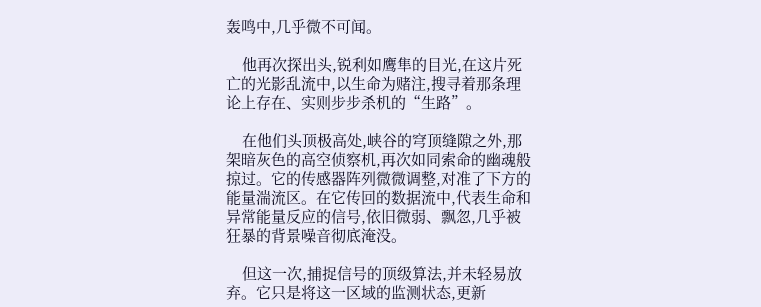轰鸣中,几乎微不可闻。

    他再次探出头,锐利如鹰隼的目光,在这片死亡的光影乱流中,以生命为赌注,搜寻着那条理论上存在、实则步步杀机的“生路”。

    在他们头顶极高处,峡谷的穹顶缝隙之外,那架暗灰色的高空侦察机,再次如同索命的幽魂般掠过。它的传感器阵列微微调整,对准了下方的能量湍流区。在它传回的数据流中,代表生命和异常能量反应的信号,依旧微弱、飘忽,几乎被狂暴的背景噪音彻底淹没。

    但这一次,捕捉信号的顶级算法,并未轻易放弃。它只是将这一区域的监测状态,更新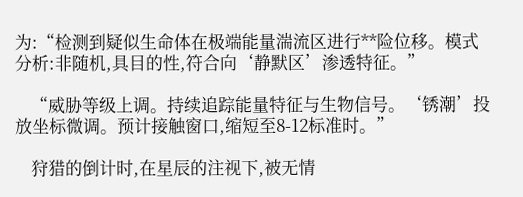为:“检测到疑似生命体在极端能量湍流区进行**险位移。模式分析:非随机,具目的性,符合向‘静默区’渗透特征。”

    “威胁等级上调。持续追踪能量特征与生物信号。‘锈潮’投放坐标微调。预计接触窗口,缩短至8-12标准时。”

    狩猎的倒计时,在星辰的注视下,被无情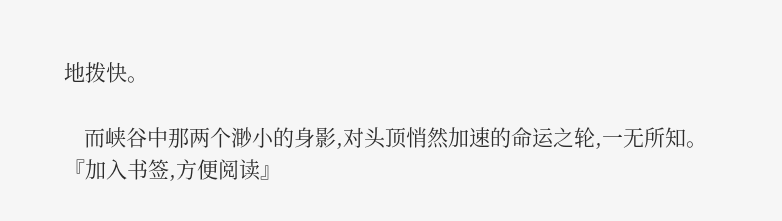地拨快。

    而峡谷中那两个渺小的身影,对头顶悄然加速的命运之轮,一无所知。
『加入书签,方便阅读』